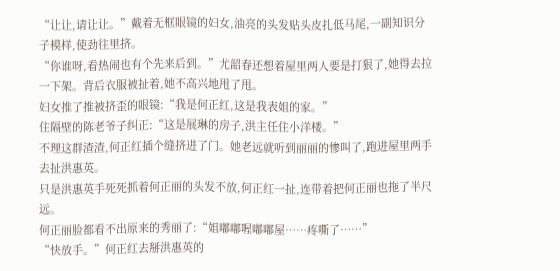“让让,请让让。”戴着无框眼镜的妇女,油亮的头发贴头皮扎低马尾,一副知识分子模样,使劲往里挤。
“你谁呀,看热闹也有个先来后到。”尤韶春还想着屋里两人要是打狠了,她得去拉一下架。背后衣服被扯着,她不高兴地甩了甩。
妇女推了推被挤歪的眼镜:“我是何正红,这是我表姐的家。”
住隔壁的陈老爷子纠正:“这是展琳的房子,洪主任住小洋楼。”
不理这群渣渣,何正红插个缝挤进了门。她老远就听到丽丽的惨叫了,跑进屋里两手去扯洪惠英。
只是洪惠英手死死抓着何正丽的头发不放,何正红一扯,连带着把何正丽也拖了半尺远。
何正丽脸都看不出原来的秀丽了:“姐嘟嘟喔嘟嘟屋……疼嘶了……”
“快放手。”何正红去掰洪惠英的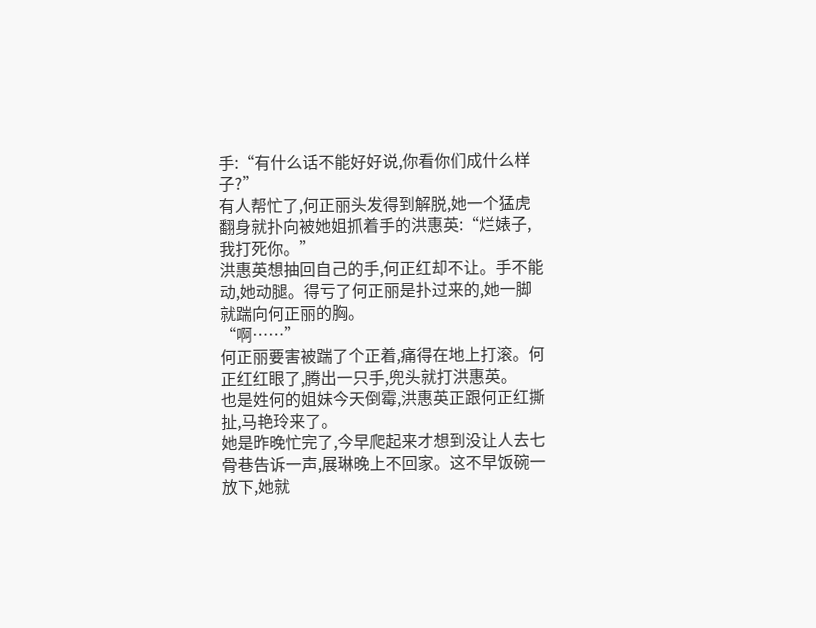手:“有什么话不能好好说,你看你们成什么样子?”
有人帮忙了,何正丽头发得到解脱,她一个猛虎翻身就扑向被她姐抓着手的洪惠英:“烂婊子,我打死你。”
洪惠英想抽回自己的手,何正红却不让。手不能动,她动腿。得亏了何正丽是扑过来的,她一脚就踹向何正丽的胸。
“啊……”
何正丽要害被踹了个正着,痛得在地上打滚。何正红红眼了,腾出一只手,兜头就打洪惠英。
也是姓何的姐妹今天倒霉,洪惠英正跟何正红撕扯,马艳玲来了。
她是昨晚忙完了,今早爬起来才想到没让人去七骨巷告诉一声,展琳晚上不回家。这不早饭碗一放下,她就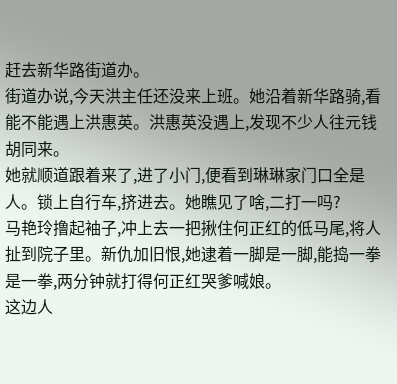赶去新华路街道办。
街道办说,今天洪主任还没来上班。她沿着新华路骑,看能不能遇上洪惠英。洪惠英没遇上,发现不少人往元钱胡同来。
她就顺道跟着来了,进了小门,便看到琳琳家门口全是人。锁上自行车,挤进去。她瞧见了啥,二打一吗?
马艳玲撸起袖子,冲上去一把揪住何正红的低马尾,将人扯到院子里。新仇加旧恨,她逮着一脚是一脚,能捣一拳是一拳,两分钟就打得何正红哭爹喊娘。
这边人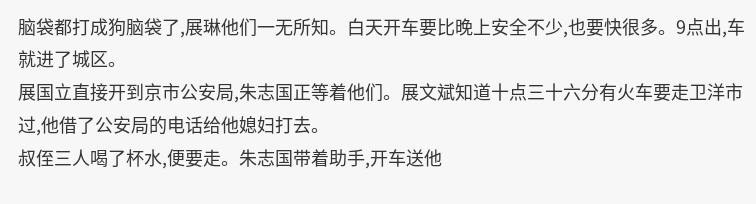脑袋都打成狗脑袋了,展琳他们一无所知。白天开车要比晚上安全不少,也要快很多。9点出,车就进了城区。
展国立直接开到京市公安局,朱志国正等着他们。展文斌知道十点三十六分有火车要走卫洋市过,他借了公安局的电话给他媳妇打去。
叔侄三人喝了杯水,便要走。朱志国带着助手,开车送他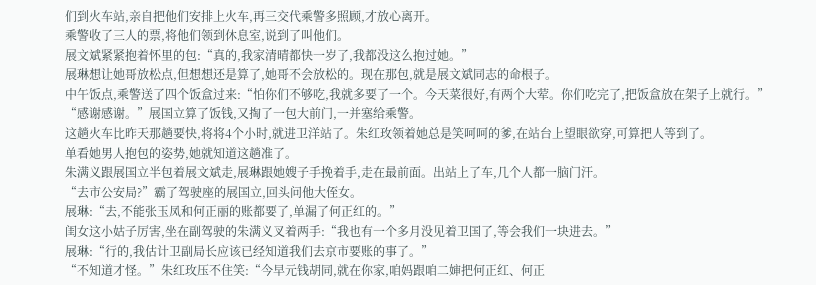们到火车站,亲自把他们安排上火车,再三交代乘警多照顾,才放心离开。
乘警收了三人的票,将他们领到休息室,说到了叫他们。
展文斌紧紧抱着怀里的包:“真的,我家清晴都快一岁了,我都没这么抱过她。”
展琳想让她哥放松点,但想想还是算了,她哥不会放松的。现在那包,就是展文斌同志的命根子。
中午饭点,乘警送了四个饭盒过来:“怕你们不够吃,我就多要了一个。今天菜很好,有两个大荤。你们吃完了,把饭盒放在架子上就行。”
“感谢感谢。”展国立算了饭钱,又掏了一包大前门,一并塞给乘警。
这趟火车比昨天那趟要快,将将4个小时,就进卫洋站了。朱红玫领着她总是笑呵呵的爹,在站台上望眼欲穿,可算把人等到了。
单看她男人抱包的姿势,她就知道这趟准了。
朱满义跟展国立半包着展文斌走,展琳跟她嫂子手挽着手,走在最前面。出站上了车,几个人都一脑门汗。
“去市公安局?”霸了驾驶座的展国立,回头问他大侄女。
展琳:“去,不能张玉凤和何正丽的账都要了,单漏了何正红的。”
闺女这小姑子厉害,坐在副驾驶的朱满义叉着两手:“我也有一个多月没见着卫国了,等会我们一块进去。”
展琳:“行的,我估计卫副局长应该已经知道我们去京市要账的事了。”
“不知道才怪。”朱红玫压不住笑:“今早元钱胡同,就在你家,咱妈跟咱二婶把何正红、何正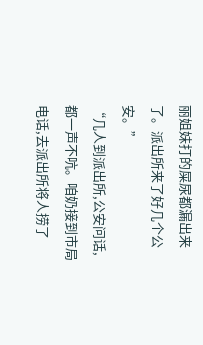丽姐妹打的屎尿都漏出来了。派出所来了好几个公安。”
“几人到派出所,公安问话,都一声不吭。咱奶接到市局电话,去派出所将人捞了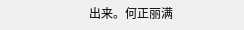出来。何正丽满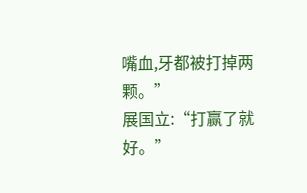嘴血,牙都被打掉两颗。”
展国立:“打赢了就好。”